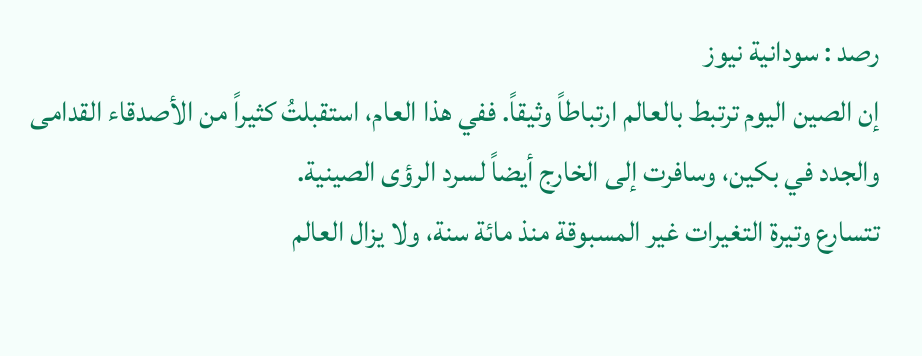رصد : سودانية نيوز
إن الصين اليوم ترتبط بالعالم ارتباطاً وثيقاً. ففي هذا العام، استقبلتُ كثيراً من الأصدقاء القدامى والجدد في بكين، وسافرت إلى الخارج أيضاً لسرد الرؤى الصينية.
تتسارع وتيرة التغيرات غير المسبوقة منذ مائة سنة، ولا يزال العالم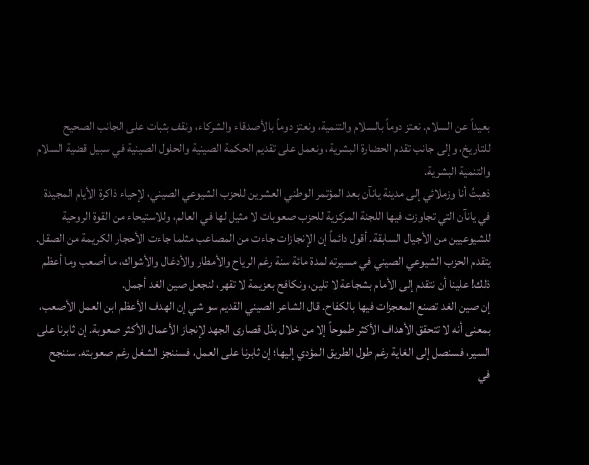بعيداً عن السلام. نعتز دوماً بالسلام والتنمية، ونعتز دوماً بالأصدقاء والشركاء، ونقف بثبات على الجانب الصحيح للتاريخ، وإلى جانب تقدم الحضارة البشرية، ونعمل على تقديم الحكمة الصينية والحلول الصينية في سبيل قضية السلام والتنمية البشرية.
ذهبتُ أنا وزملائي إلى مدينة يانآن بعد المؤتمر الوطني العشرين للحزب الشيوعي الصيني، لإحياء ذاكرة الأيام المجيدة في يانآن التي تجاوزت فيها اللجنة المركزية للحزب صعوبات لا مثيل لها في العالم، وللاستيحاء من القوة الروحية للشيوعيين من الأجيال السابقة. أقول دائماً إن الإنجازات جاءت من المصاعب مثلما جاءت الأحجار الكريمة من الصقل. يتقدم الحزب الشيوعي الصيني في مسيرته لمدة مائة سنة رغم الرياح والأمطار والأدغال والأشواك، ما أصعب وما أعظم ذلك! علينا أن نتقدم إلى الأمام بشجاعة لا تلين، ونكافح بعزيمة لا تقهر، لنجعل صين الغد أجمل.
إن صين الغد تصنع المعجزات فيها بالكفاح. قال الشاعر الصيني القديم سو شي إن الهدف الأعظم ابن العمل الأصعب، بمعنى أنه لا تتحقق الأهداف الأكثر طموحاً إلا من خلال بذل قصارى الجهد لإنجاز الأعمال الأكثر صعوبة. إن ثابرنا على السير، فسنصل إلى الغاية رغم طول الطريق المؤدي إليها؛ إن ثابرنا على العمل، فسننجز الشغل رغم صعوبته. سننجح في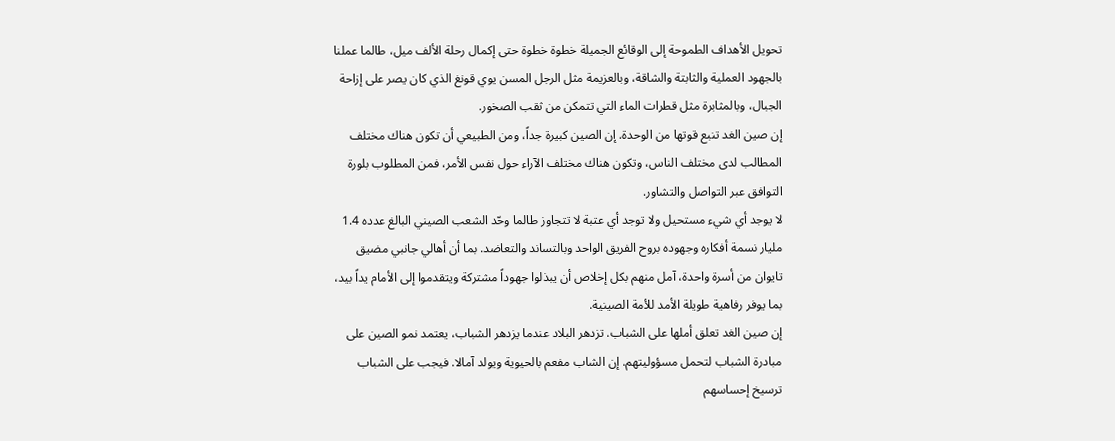تحويل الأهداف الطموحة إلى الوقائع الجميلة خطوة خطوة حتى إكمال رحلة الألف ميل، طالما عملنا بالجهود العملية والثابتة والشاقة، وبالعزيمة مثل الرجل المسن يوي قونغ الذي كان يصر على إزاحة الجبال، وبالمثابرة مثل قطرات الماء التي تتمكن من ثقب الصخور.
إن صين الغد تنبع قوتها من الوحدة. إن الصين كبيرة جداً، ومن الطبيعي أن تكون هناك مختلف المطالب لدى مختلف الناس، وتكون هناك مختلف الآراء حول نفس الأمر، فمن المطلوب بلورة التوافق عبر التواصل والتشاور.
لا يوجد أي شيء مستحيل ولا توجد أي عتبة لا تتجاوز طالما وحّد الشعب الصيني البالغ عدده 1.4 مليار نسمة أفكاره وجهوده بروح الفريق الواحد وبالتساند والتعاضد. بما أن أهالي جانبي مضيق تايوان من أسرة واحدة، آمل منهم بكل إخلاص أن يبذلوا جهوداً مشتركة ويتقدموا إلى الأمام يداً بيد، بما يوفر رفاهية طويلة الأمد للأمة الصينية.
إن صين الغد تعلق أملها على الشباب. تزدهر البلاد عندما يزدهر الشباب، يعتمد نمو الصين على مبادرة الشباب لتحمل مسؤوليتهم. إن الشاب مفعم بالحيوية ويولد آمالا. فيجب على الشباب ترسيخ إحساسهم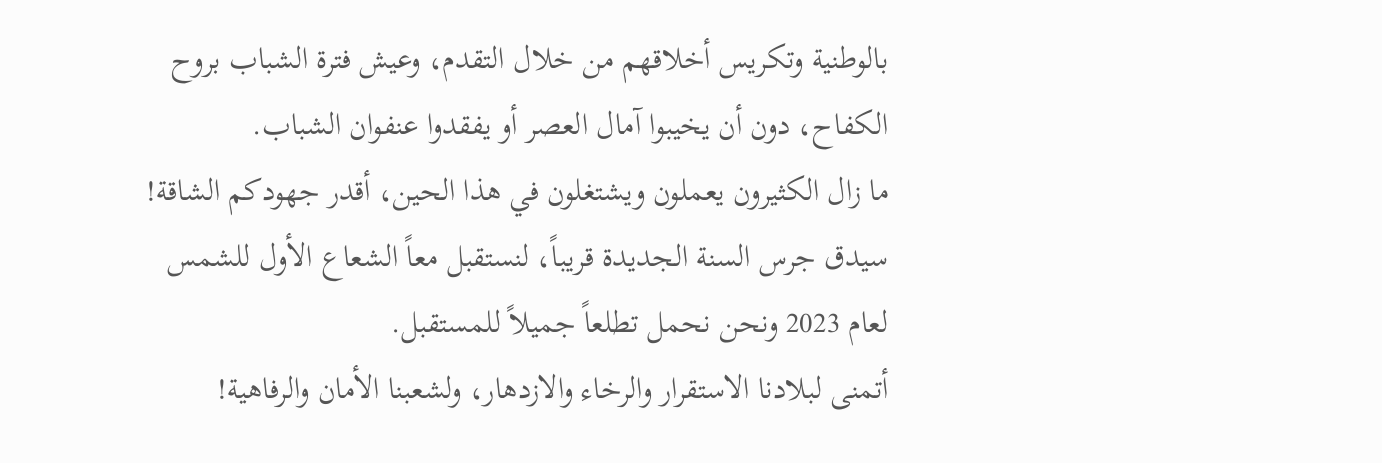بالوطنية وتكريس أخلاقهم من خلال التقدم، وعيش فترة الشباب بروح الكفاح، دون أن يخيبوا آمال العصر أو يفقدوا عنفوان الشباب.
ما زال الكثيرون يعملون ويشتغلون في هذا الحين، أقدر جهودكم الشاقة! سيدق جرس السنة الجديدة قريباً، لنستقبل معاً الشعاع الأول للشمس لعام 2023 ونحن نحمل تطلعاً جميلاً للمستقبل.
أتمنى لبلادنا الاستقرار والرخاء والازدهار، ولشعبنا الأمان والرفاهية!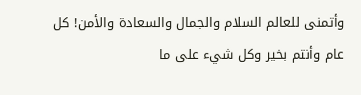وأتمنى للعالم السلام والجمال والسعادة والأمن! كل عام وأنتم بخير وكل شيء على ما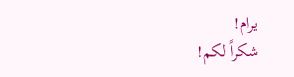يرام!
شكراً لكم!